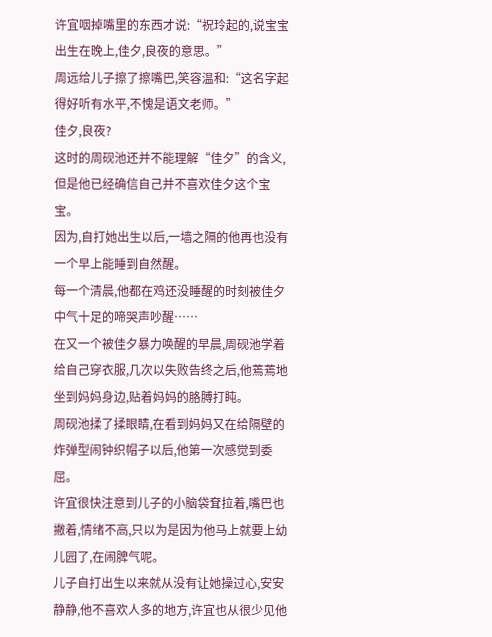许宜咽掉嘴里的东西才说:“祝玲起的,说宝宝出生在晚上,佳夕,良夜的意思。”
周远给儿子擦了擦嘴巴,笑容温和:“这名字起得好听有水平,不愧是语文老师。”
佳夕,良夜?
这时的周砚池还并不能理解“佳夕”的含义,但是他已经确信自己并不喜欢佳夕这个宝宝。
因为,自打她出生以后,一墙之隔的他再也没有一个早上能睡到自然醒。
每一个清晨,他都在鸡还没睡醒的时刻被佳夕中气十足的啼哭声吵醒……
在又一个被佳夕暴力唤醒的早晨,周砚池学着给自己穿衣服,几次以失败告终之后,他蔫蔫地坐到妈妈身边,贴着妈妈的胳膊打盹。
周砚池揉了揉眼睛,在看到妈妈又在给隔壁的炸弹型闹钟织帽子以后,他第一次感觉到委屈。
许宜很快注意到儿子的小脑袋耷拉着,嘴巴也撇着,情绪不高,只以为是因为他马上就要上幼儿园了,在闹脾气呢。
儿子自打出生以来就从没有让她操过心,安安静静,他不喜欢人多的地方,许宜也从很少见他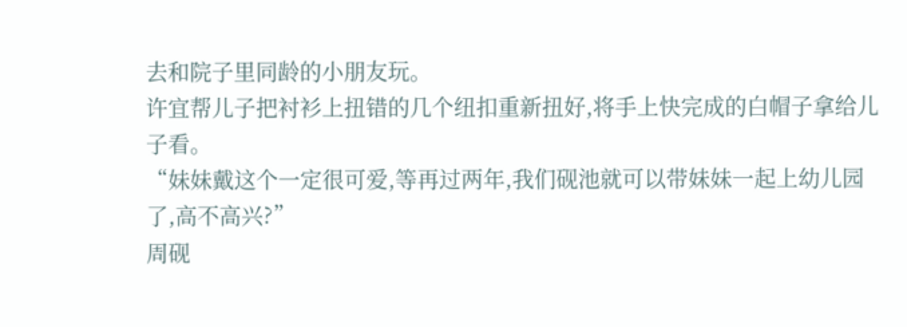去和院子里同龄的小朋友玩。
许宜帮儿子把衬衫上扭错的几个纽扣重新扭好,将手上快完成的白帽子拿给儿子看。
“妹妹戴这个一定很可爱,等再过两年,我们砚池就可以带妹妹一起上幼儿园了,高不高兴?”
周砚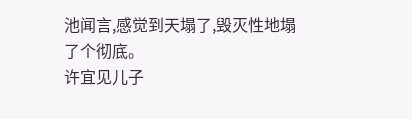池闻言,感觉到天塌了,毁灭性地塌了个彻底。
许宜见儿子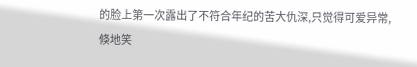的脸上第一次露出了不符合年纪的苦大仇深,只觉得可爱异常,倏地笑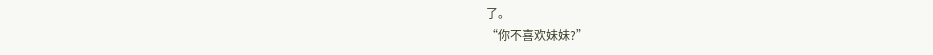了。
“你不喜欢妹妹?”